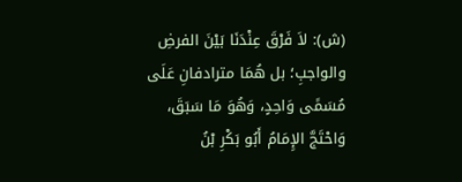(ش): لاَ فَرْقَ عِنْدَنَا بَيْنَ الفرضِ والواجبِ؛ بل هُمَا مترادفانِ عَلَى مُسَمًى وَاحِدٍ، وَهُوَ مَا سَبَقَ، وَاحْتَجَّ الإِمَامُ أَبُو بَكْرِ بْنُ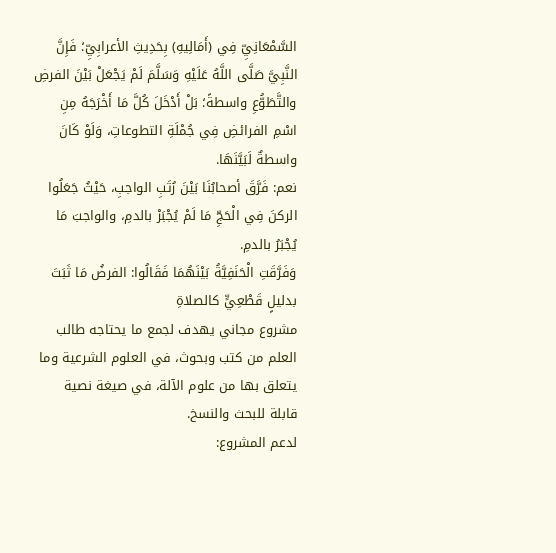السَّمْعَانِيِّ فِي (أَمَالِيهِ) بِحَدِيثِ الأعرابِيِّ؛ فَإِنَّ النَّبِيَّ صَلَّى اللَّهُ عَلَيْهِ وَسَلَّمَ لَمْ يَجْعَلْ بَيْنَ الفرضِ والتَّطَوُّعِ واسطةً؛ بَلْ أَدْخَلَ كُلَّ مَا أَخْرَجَهُ مِنِ اسْمِ الفرائضِ فِي جُمْلَةِ التطوعاتِ، وَلَوْ كَانَ واسطةٌ لَبَيَّنَهَا.
نعم: فَرَّقَ أصحابُنَا بَيْنَ رُتَبِ الواجبِ، حَيْثُ جَعَلُوا الركنَ فِي الْحَجِّ مَا لَمْ يُجْبَرْ بالدمِ، والواجبَ مَا يُجْبَرُ بالدمِ.
وَفَرَّقَتِ الْحَنَفِيَّةُ بَيْنَهُمَا فَقَالُوا: الفرضُ مَا ثَبَتَ بدليلٍ قَطْعِيٍّ كالصلاةِ
مشروع مجاني يهدف لجمع ما يحتاجه طالب العلم من كتب وبحوث، في العلوم الشرعية وما يتعلق بها من علوم الآلة، في صيغة نصية قابلة للبحث والنسخ.
لدعم المشروع: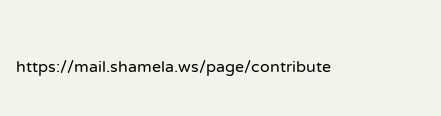https://mail.shamela.ws/page/contribute